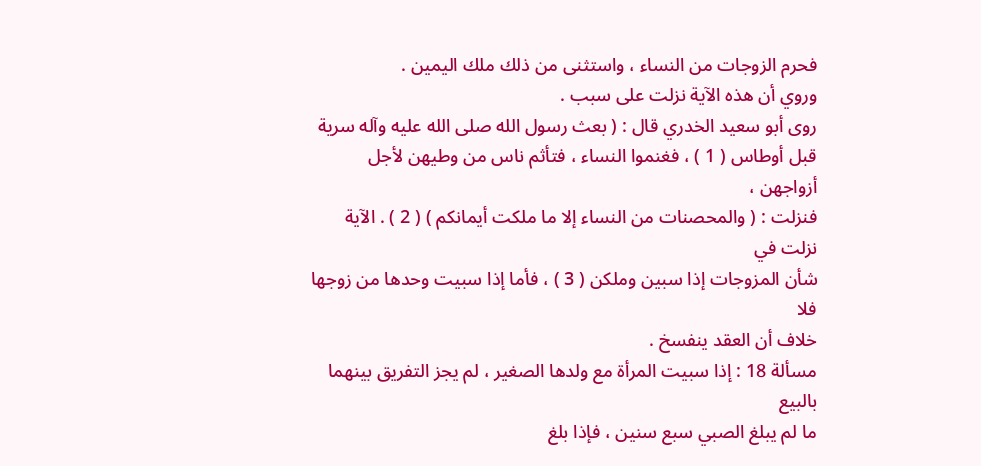فحرم الزوجات من النساء ، واستثنى من ذلك ملك اليمين .
وروي أن هذه الآية نزلت على سبب .
روى أبو سعيد الخدري قال : ( بعث رسول الله صلى الله عليه وآله سرية
قبل أوطاس ( 1 ) ، فغنموا النساء ، فتأثم ناس من وطيهن لأجل أزواجهن ،
فنزلت : ( والمحصنات من النساء إلا ما ملكت أيمانكم ) ( 2 ) . الآية نزلت في
شأن المزوجات إذا سبين وملكن ( 3 ) ، فأما إذا سبيت وحدها من زوجها فلا
خلاف أن العقد ينفسخ .
مسألة 18 : إذا سبيت المرأة مع ولدها الصغير ، لم يجز التفريق بينهما بالبيع
ما لم يبلغ الصبي سبع سنين ، فإذا بلغ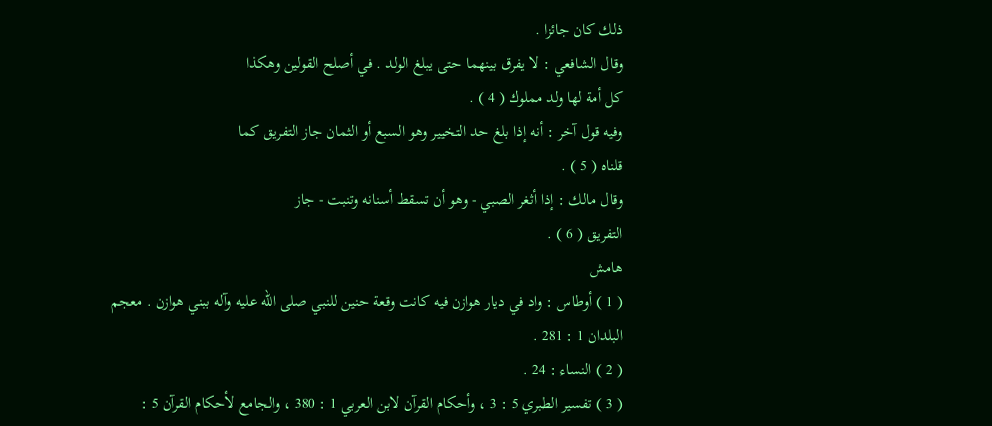ذلك كان جائزا .
وقال الشافعي : لا يفرق بينهما حتى يبلغ الولد . في أصلح القولين وهكذا
كل أمة لها ولد مملوك ( 4 ) .
وفيه قول آخر : أنه إذا بلغ حد التخيير وهو السبع أو الثمان جاز التفريق كما
قلناه ( 5 ) .
وقال مالك : إذا أثغر الصبي - وهو أن تسقط أسنانه وتنبت - جاز
التفريق ( 6 ) .
هامش
( 1 ) أوطاس : واد في ديار هوازن فيه كانت وقعة حنين للنبي صلى الله عليه وآله ببني هوازن . معجم
البلدان 1 : 281 .
( 2 ) النساء : 24 .
( 3 ) تفسير الطبري 5 : 3 ، وأحكام القرآن لابن العربي 1 : 380 ، والجامع لأحكام القرآن 5 :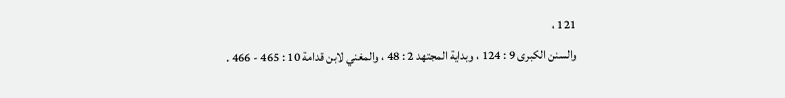121 ،
والسنن الكبرى 9 : 124 ، وبداية المجتهد 2 : 48 ، والمغني لابن قدامة 10 : 465 - 466 .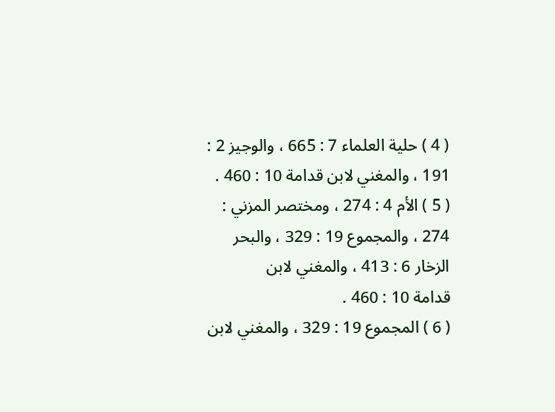( 4 ) حلية العلماء 7 : 665 ، والوجيز 2 : 191 ، والمغني لابن قدامة 10 : 460 .
( 5 ) الأم 4 : 274 ، ومختصر المزني : 274 ، والمجموع 19 : 329 ، والبحر الزخار 6 : 413 ، والمغني لابن
قدامة 10 : 460 .
( 6 ) المجموع 19 : 329 ، والمغني لابن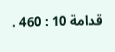قدامة 10 : 460 .